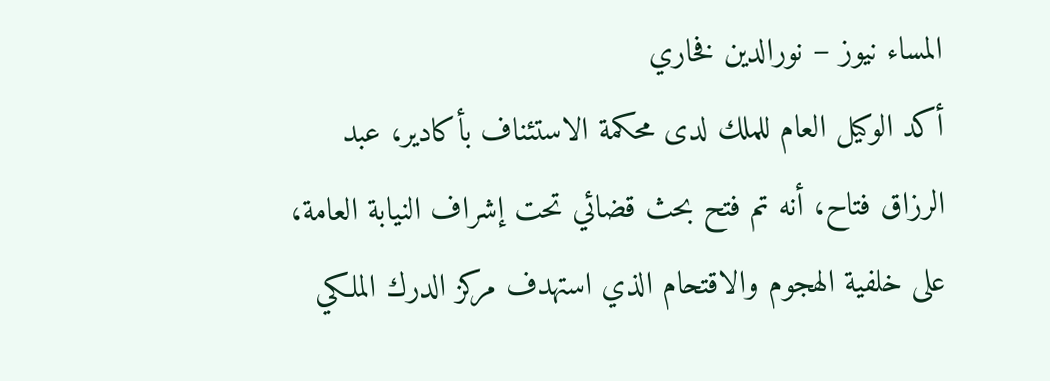المساء نيوز – نورالدين فخاري
أكد الوكيل العام للملك لدى محكمة الاستئناف بأكادير، عبد الرزاق فتاح، أنه تم فتح بحث قضائي تحت إشراف النيابة العامة، على خلفية الهجوم والاقتحام الذي استهدف مركز الدرك الملكي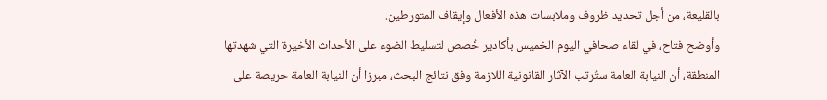بالقليعة، من أجل تحديد ظروف وملابسات هذه الأفعال وإيقاف المتورطين.
وأوضح فتاح، في لقاء صحافي اليوم الخميس بأكادير خُصص لتسليط الضوء على الأحداث الأخيرة التي شهدتها المنطقة، أن النيابة العامة ستُرتب الآثار القانونية اللازمة وفق نتائج البحث، مبرزا أن النيابة العامة حريصة على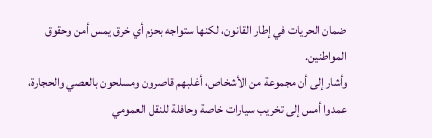ضمان الحريات في إطار القانون، لكنها ستواجه بحزم أي خرق يمس أمن وحقوق المواطنين.
وأشار إلى أن مجموعة من الأشخاص، أغلبهم قاصرون ومسلحون بالعصي والحجارة، عمدوا أمس إلى تخريب سيارات خاصة وحافلة للنقل العمومي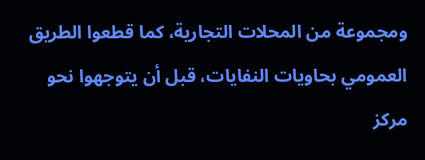ومجموعة من المحلات التجارية، كما قطعوا الطريق العمومي بحاويات النفايات، قبل أن يتوجهوا نحو مركز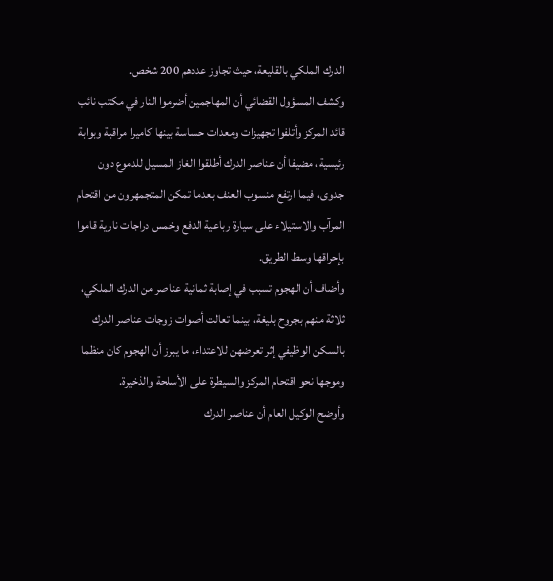الدرك الملكي بالقليعة، حيث تجاوز عددهم 200 شخص.
وكشف المسؤول القضائي أن المهاجمين أضرموا النار في مكتب نائب قائد المركز وأتلفوا تجهيزات ومعدات حساسة بينها كاميرا مراقبة وبوابة رئيسية، مضيفا أن عناصر الدرك أطلقوا الغاز المسيل للدموع دون جدوى، فيما ارتفع منسوب العنف بعدما تمكن المتجمهرون من اقتحام المرآب والاستيلاء على سيارة رباعية الدفع وخمس دراجات نارية قاموا بإحراقها وسط الطريق.
وأضاف أن الهجوم تسبب في إصابة ثمانية عناصر من الدرك الملكي، ثلاثة منهم بجروح بليغة، بينما تعالت أصوات زوجات عناصر الدرك بالسكن الوظيفي إثر تعرضهن للاعتداء، ما يبرز أن الهجوم كان منظما وموجها نحو اقتحام المركز والسيطرة على الأسلحة والذخيرة.
وأوضح الوكيل العام أن عناصر الدرك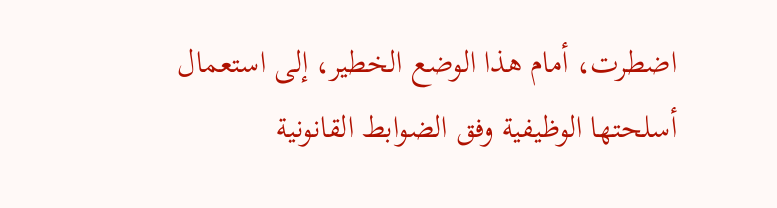اضطرت، أمام هذا الوضع الخطير، إلى استعمال أسلحتها الوظيفية وفق الضوابط القانونية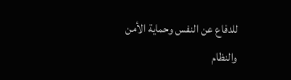للدفاع عن النفس وحماية الأمن والنظام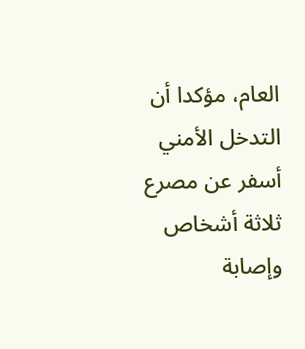العام، مؤكدا أن التدخل الأمني أسفر عن مصرع ثلاثة أشخاص وإصابة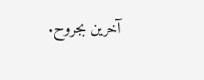آخرين بجروح.